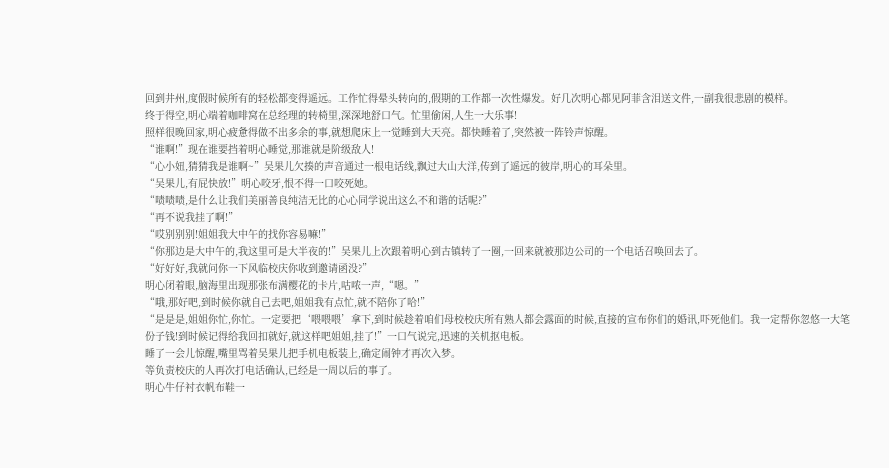回到井州,度假时候所有的轻松都变得遥远。工作忙得晕头转向的,假期的工作都一次性爆发。好几次明心都见阿菲含泪送文件,一副我很悲剧的模样。
终于得空,明心端着咖啡窝在总经理的转椅里,深深地舒口气。忙里偷闲,人生一大乐事!
照样很晚回家,明心疲惫得做不出多余的事,就想爬床上一觉睡到大天亮。都快睡着了,突然被一阵铃声惊醒。
“谁啊!”现在谁要挡着明心睡觉,那谁就是阶级敌人!
“心小妞,猜猜我是谁啊~”吴果儿欠揍的声音通过一根电话线,飘过大山大洋,传到了遥远的彼岸,明心的耳朵里。
“吴果儿,有屁快放!”明心咬牙,恨不得一口咬死她。
“啧啧啧,是什么让我们美丽善良纯洁无比的心心同学说出这么不和谐的话呢?”
“再不说我挂了啊!”
“哎别别别!姐姐我大中午的找你容易嘛!”
“你那边是大中午的,我这里可是大半夜的!”吴果儿上次跟着明心到古镇转了一圈,一回来就被那边公司的一个电话召唤回去了。
“好好好,我就问你一下风临校庆你收到邀请函没?”
明心闭着眼,脑海里出现那张布满樱花的卡片,咕哝一声,“嗯。”
“哦,那好吧,到时候你就自己去吧,姐姐我有点忙,就不陪你了哈!”
“是是是,姐姐你忙,你忙。一定要把‘喂喂喂’拿下,到时候趁着咱们母校校庆所有熟人都会露面的时候,直接的宣布你们的婚讯,吓死他们。我一定帮你忽悠一大笔份子钱!到时候记得给我回扣就好,就这样吧姐姐,挂了!”一口气说完,迅速的关机抠电板。
睡了一会儿惊醒,嘴里骂着吴果儿把手机电板装上,确定闹钟才再次入梦。
等负责校庆的人再次打电话确认,已经是一周以后的事了。
明心牛仔衬衣帆布鞋一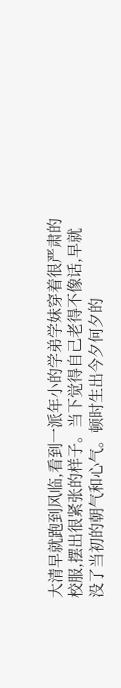大清早就跑到风临,看到一派年小的学弟学妹穿着很严肃的校服,摆出很紧张的样子。当下觉得自己老得不像话,早就没了当初的朝气和心气。顿时生出今夕何夕的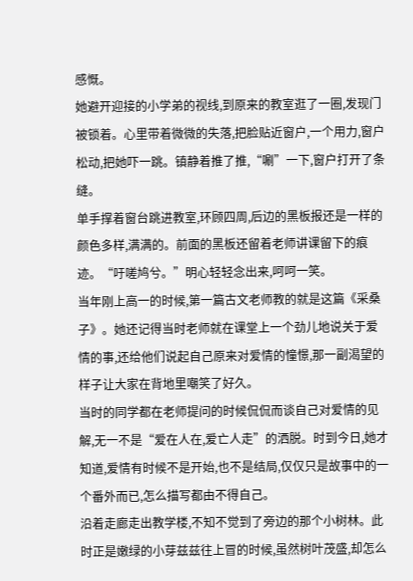感慨。
她避开迎接的小学弟的视线,到原来的教室逛了一圈,发现门被锁着。心里带着微微的失落,把脸贴近窗户,一个用力,窗户松动,把她吓一跳。镇静着推了推,“唰”一下,窗户打开了条缝。
单手撑着窗台跳进教室,环顾四周,后边的黑板报还是一样的颜色多样,满满的。前面的黑板还留着老师讲课留下的痕迹。“吁嗟鸠兮。”明心轻轻念出来,呵呵一笑。
当年刚上高一的时候,第一篇古文老师教的就是这篇《采桑子》。她还记得当时老师就在课堂上一个劲儿地说关于爱情的事,还给他们说起自己原来对爱情的憧憬,那一副渴望的样子让大家在背地里嘲笑了好久。
当时的同学都在老师提问的时候侃侃而谈自己对爱情的见解,无一不是“爱在人在,爱亡人走”的洒脱。时到今日,她才知道,爱情有时候不是开始,也不是结局,仅仅只是故事中的一个番外而已,怎么描写都由不得自己。
沿着走廊走出教学楼,不知不觉到了旁边的那个小树林。此时正是嫩绿的小芽兹兹往上冒的时候,虽然树叶茂盛,却怎么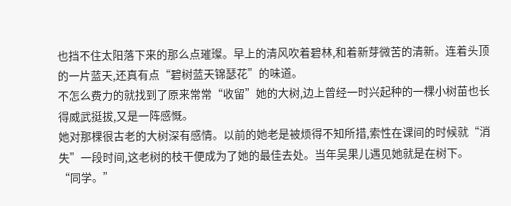也挡不住太阳落下来的那么点璀璨。早上的清风吹着碧林,和着新芽微苦的清新。连着头顶的一片蓝天,还真有点“碧树蓝天锦瑟花”的味道。
不怎么费力的就找到了原来常常“收留”她的大树,边上曾经一时兴起种的一棵小树苗也长得威武挺拔,又是一阵感慨。
她对那棵很古老的大树深有感情。以前的她老是被烦得不知所措,索性在课间的时候就“消失”一段时间,这老树的枝干便成为了她的最佳去处。当年吴果儿遇见她就是在树下。
“同学。”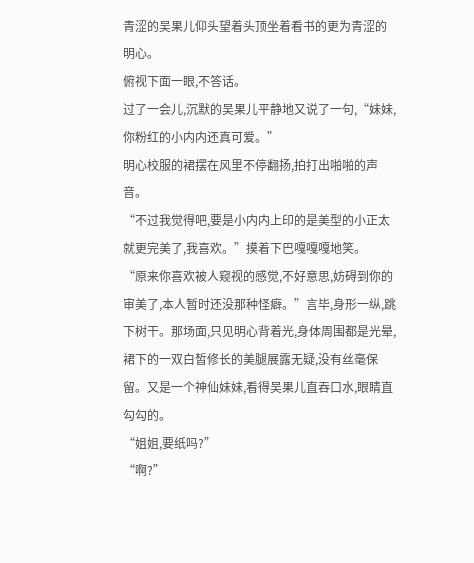青涩的吴果儿仰头望着头顶坐着看书的更为青涩的明心。
俯视下面一眼,不答话。
过了一会儿,沉默的吴果儿平静地又说了一句,“妹妹,你粉红的小内内还真可爱。”
明心校服的裙摆在风里不停翻扬,拍打出啪啪的声音。
“不过我觉得吧,要是小内内上印的是美型的小正太就更完美了,我喜欢。”摸着下巴嘎嘎嘎地笑。
“原来你喜欢被人窥视的感觉,不好意思,妨碍到你的审美了,本人暂时还没那种怪癖。”言毕,身形一纵,跳下树干。那场面,只见明心背着光,身体周围都是光晕,裙下的一双白皙修长的美腿展露无疑,没有丝毫保留。又是一个神仙妹妹,看得吴果儿直吞口水,眼睛直勾勾的。
“姐姐,要纸吗?”
“啊?”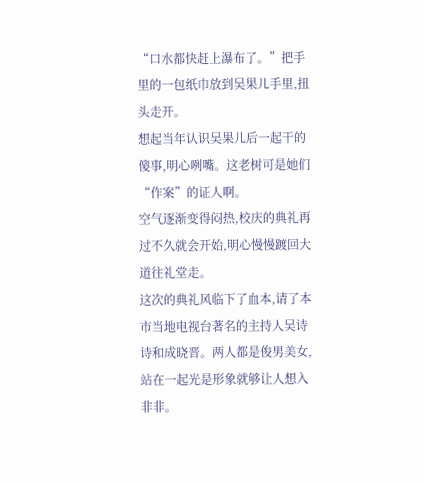“口水都快赶上瀑布了。”把手里的一包纸巾放到吴果儿手里,扭头走开。
想起当年认识吴果儿后一起干的傻事,明心咧嘴。这老树可是她们“作案”的证人啊。
空气逐渐变得闷热,校庆的典礼再过不久就会开始,明心慢慢踱回大道往礼堂走。
这次的典礼风临下了血本,请了本市当地电视台著名的主持人吴诗诗和成晓晋。两人都是俊男美女,站在一起光是形象就够让人想入非非。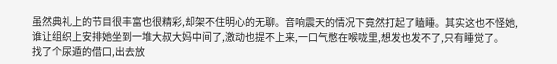虽然典礼上的节目很丰富也很精彩,却架不住明心的无聊。音响震天的情况下竟然打起了瞌睡。其实这也不怪她,谁让组织上安排她坐到一堆大叔大妈中间了,激动也提不上来,一口气憋在喉咙里,想发也发不了,只有睡觉了。
找了个尿遁的借口,出去放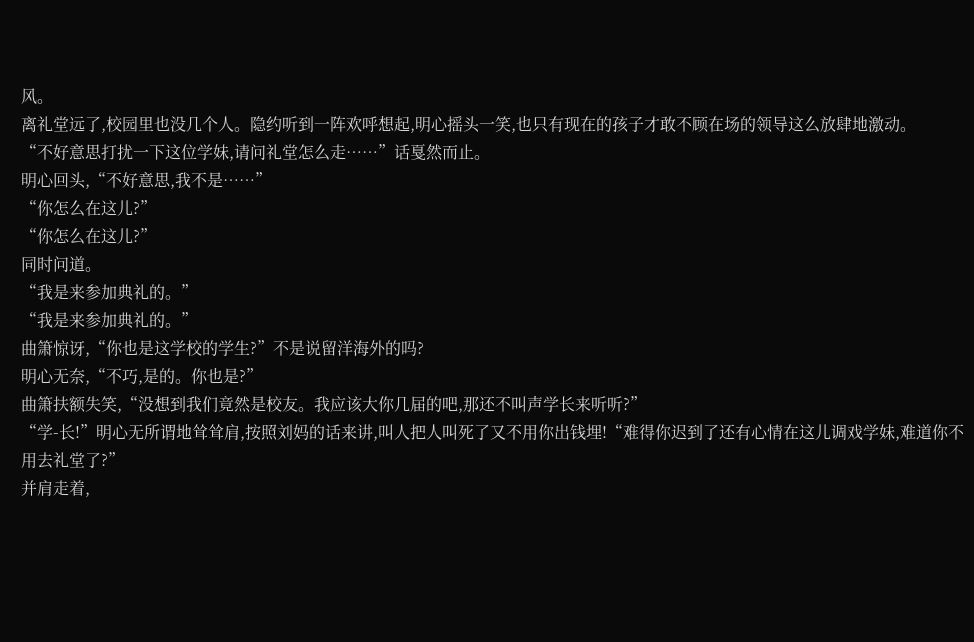风。
离礼堂远了,校园里也没几个人。隐约听到一阵欢呼想起,明心摇头一笑,也只有现在的孩子才敢不顾在场的领导这么放肆地激动。
“不好意思打扰一下这位学妹,请问礼堂怎么走……”话戛然而止。
明心回头,“不好意思,我不是……”
“你怎么在这儿?”
“你怎么在这儿?”
同时问道。
“我是来参加典礼的。”
“我是来参加典礼的。”
曲箫惊讶,“你也是这学校的学生?”不是说留洋海外的吗?
明心无奈,“不巧,是的。你也是?”
曲箫扶额失笑,“没想到我们竟然是校友。我应该大你几届的吧,那还不叫声学长来听听?”
“学-长!”明心无所谓地耸耸肩,按照刘妈的话来讲,叫人把人叫死了又不用你出钱埋!“难得你迟到了还有心情在这儿调戏学妹,难道你不用去礼堂了?”
并肩走着,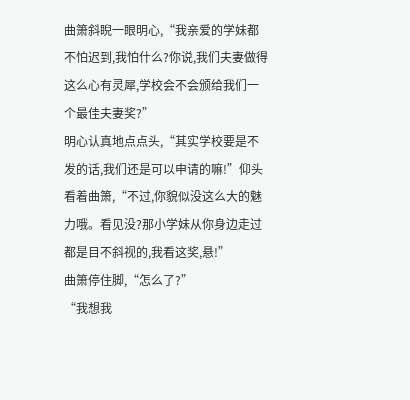曲箫斜睨一眼明心,“我亲爱的学妹都不怕迟到,我怕什么?你说,我们夫妻做得这么心有灵犀,学校会不会颁给我们一个最佳夫妻奖?”
明心认真地点点头,“其实学校要是不发的话,我们还是可以申请的嘛!”仰头看着曲箫,“不过,你貌似没这么大的魅力哦。看见没?那小学妹从你身边走过都是目不斜视的,我看这奖,悬!”
曲箫停住脚,“怎么了?”
“我想我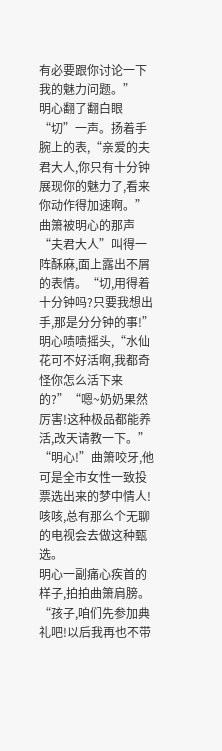有必要跟你讨论一下我的魅力问题。”
明心翻了翻白眼“切”一声。扬着手腕上的表,“亲爱的夫君大人,你只有十分钟展现你的魅力了,看来你动作得加速啊。”
曲箫被明心的那声“夫君大人”叫得一阵酥麻,面上露出不屑的表情。“切,用得着十分钟吗?只要我想出手,那是分分钟的事!”
明心啧啧摇头,“水仙花可不好活啊,我都奇怪你怎么活下来的?”“嗯~奶奶果然厉害!这种极品都能养活,改天请教一下。”
“明心!”曲箫咬牙,他可是全市女性一致投票选出来的梦中情人!咳咳,总有那么个无聊的电视会去做这种甄选。
明心一副痛心疾首的样子,拍拍曲箫肩膀。“孩子,咱们先参加典礼吧!以后我再也不带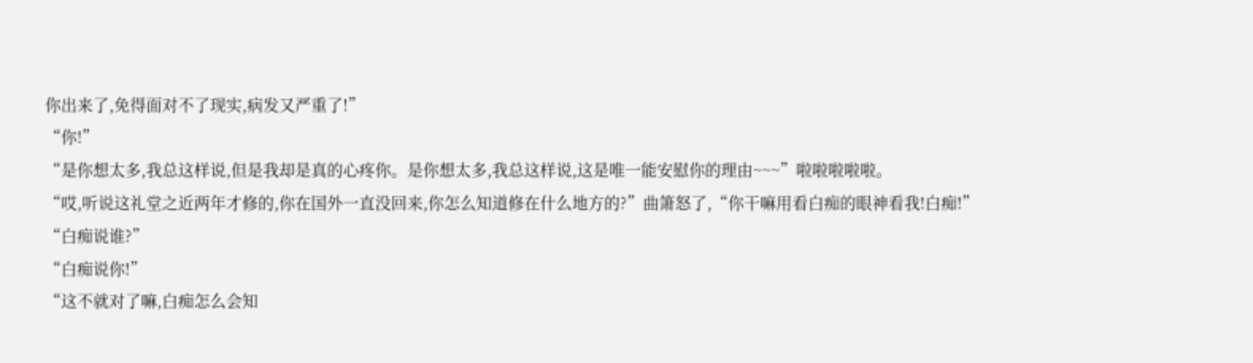你出来了,免得面对不了现实,病发又严重了!”
“你!”
“是你想太多,我总这样说,但是我却是真的心疼你。是你想太多,我总这样说,这是唯一能安慰你的理由~~~”啦啦啦啦啦。
“哎,听说这礼堂之近两年才修的,你在国外一直没回来,你怎么知道修在什么地方的?”曲箫怒了,“你干嘛用看白痴的眼神看我!白痴!”
“白痴说谁?”
“白痴说你!”
“这不就对了嘛,白痴怎么会知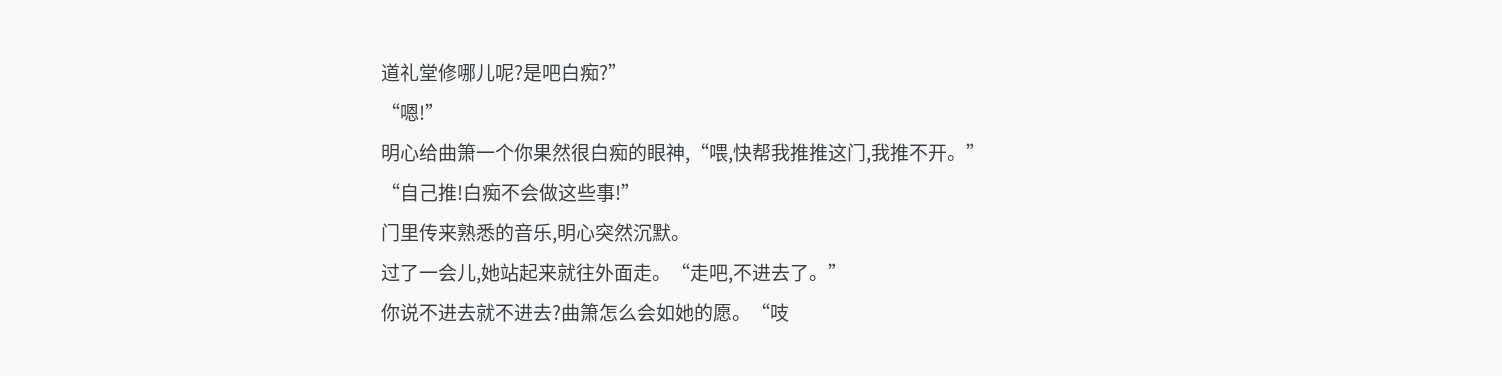道礼堂修哪儿呢?是吧白痴?”
“嗯!”
明心给曲箫一个你果然很白痴的眼神,“喂,快帮我推推这门,我推不开。”
“自己推!白痴不会做这些事!”
门里传来熟悉的音乐,明心突然沉默。
过了一会儿,她站起来就往外面走。“走吧,不进去了。”
你说不进去就不进去?曲箫怎么会如她的愿。“吱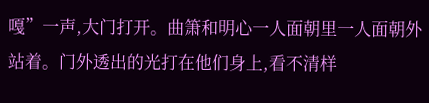嘎”一声,大门打开。曲箫和明心一人面朝里一人面朝外站着。门外透出的光打在他们身上,看不清样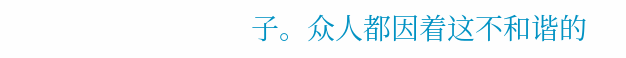子。众人都因着这不和谐的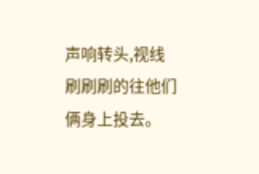声响转头,视线刷刷刷的往他们俩身上投去。